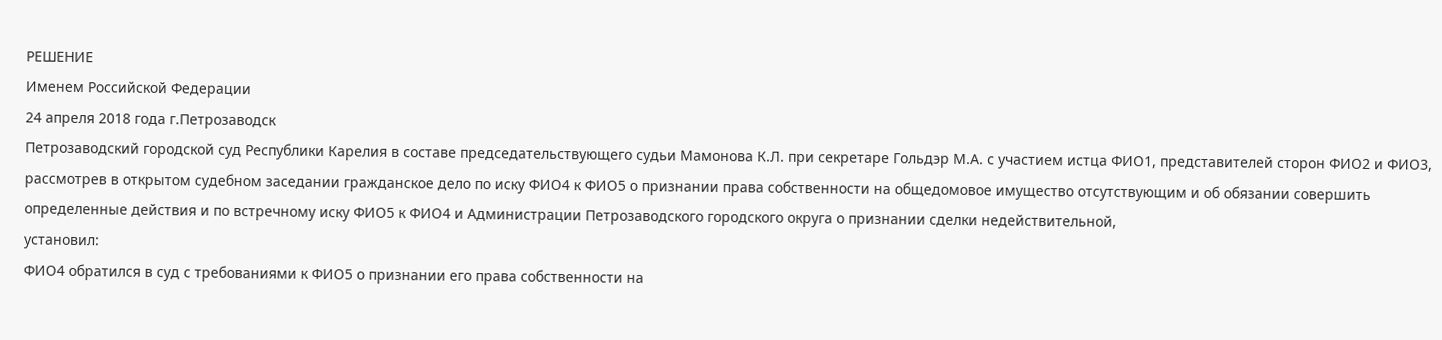РЕШЕНИЕ
Именем Российской Федерации
24 апреля 2018 года г.Петрозаводск
Петрозаводский городской суд Республики Карелия в составе председательствующего судьи Мамонова К.Л. при секретаре Гольдэр М.А. с участием истца ФИО1, представителей сторон ФИО2 и ФИО3, рассмотрев в открытом судебном заседании гражданское дело по иску ФИО4 к ФИО5 о признании права собственности на общедомовое имущество отсутствующим и об обязании совершить определенные действия и по встречному иску ФИО5 к ФИО4 и Администрации Петрозаводского городского округа о признании сделки недействительной,
установил:
ФИО4 обратился в суд с требованиями к ФИО5 о признании его права собственности на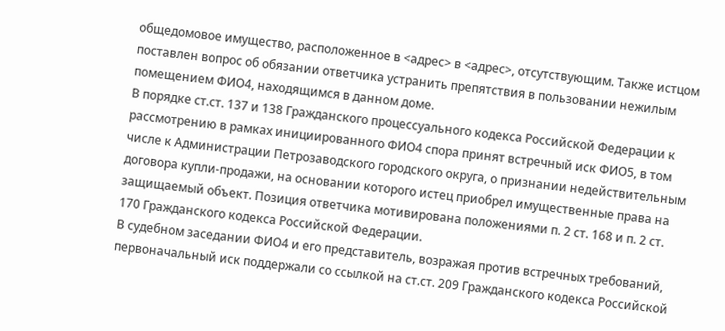общедомовое имущество, расположенное в <адрес> в <адрес>, отсутствующим. Также истцом поставлен вопрос об обязании ответчика устранить препятствия в пользовании нежилым помещением ФИО4, находящимся в данном доме.
В порядке ст.ст. 137 и 138 Гражданского процессуального кодекса Российской Федерации к рассмотрению в рамках инициированного ФИО4 спора принят встречный иск ФИО5, в том числе к Администрации Петрозаводского городского округа, о признании недействительным договора купли-продажи, на основании которого истец приобрел имущественные права на защищаемый объект. Позиция ответчика мотивирована положениями п. 2 ст. 168 и п. 2 ст. 170 Гражданского кодекса Российской Федерации.
В судебном заседании ФИО4 и его представитель, возражая против встречных требований, первоначальный иск поддержали со ссылкой на ст.ст. 209 Гражданского кодекса Российской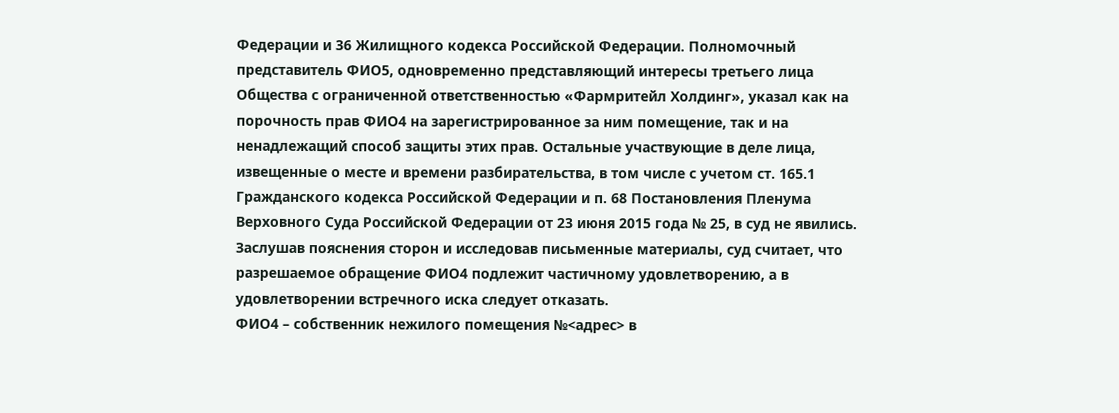Федерации и 36 Жилищного кодекса Российской Федерации. Полномочный представитель ФИО5, одновременно представляющий интересы третьего лица Общества с ограниченной ответственностью «Фармритейл Холдинг», указал как на порочность прав ФИО4 на зарегистрированное за ним помещение, так и на ненадлежащий способ защиты этих прав. Остальные участвующие в деле лица, извещенные о месте и времени разбирательства, в том числе с учетом ст. 165.1 Гражданского кодекса Российской Федерации и п. 68 Постановления Пленума Верховного Суда Российской Федерации от 23 июня 2015 года № 25, в суд не явились.
Заслушав пояснения сторон и исследовав письменные материалы, суд считает, что разрешаемое обращение ФИО4 подлежит частичному удовлетворению, а в удовлетворении встречного иска следует отказать.
ФИО4 – собственник нежилого помещения №<адрес> в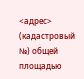<адрес> (кадастровый №) общей площадью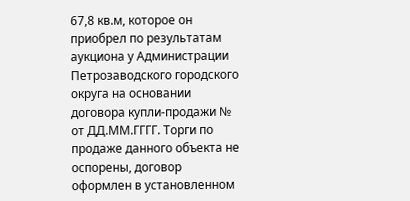67,8 кв.м, которое он приобрел по результатам аукциона у Администрации Петрозаводского городского округа на основании договора купли-продажи № от ДД.ММ.ГГГГ. Торги по продаже данного объекта не оспорены, договор оформлен в установленном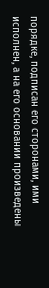порядке, подписан его сторонами, ими исполнен, а на его основании произведены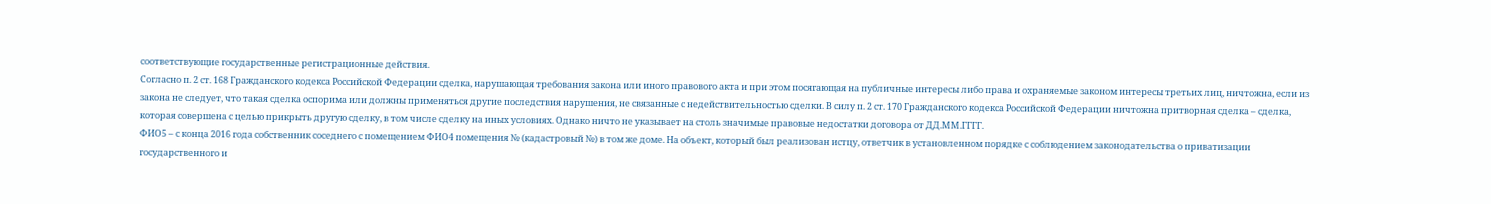соответствующие государственные регистрационные действия.
Согласно п. 2 ст. 168 Гражданского кодекса Российской Федерации сделка, нарушающая требования закона или иного правового акта и при этом посягающая на публичные интересы либо права и охраняемые законом интересы третьих лиц, ничтожна, если из закона не следует, что такая сделка оспорима или должны применяться другие последствия нарушения, не связанные с недействительностью сделки. В силу п. 2 ст. 170 Гражданского кодекса Российской Федерации ничтожна притворная сделка – сделка, которая совершена с целью прикрыть другую сделку, в том числе сделку на иных условиях. Однако ничто не указывает на столь значимые правовые недостатки договора от ДД.ММ.ГГГГ.
ФИО5 – с конца 2016 года собственник соседнего с помещением ФИО4 помещения № (кадастровый №) в том же доме. На объект, который был реализован истцу, ответчик в установленном порядке с соблюдением законодательства о приватизации государственного и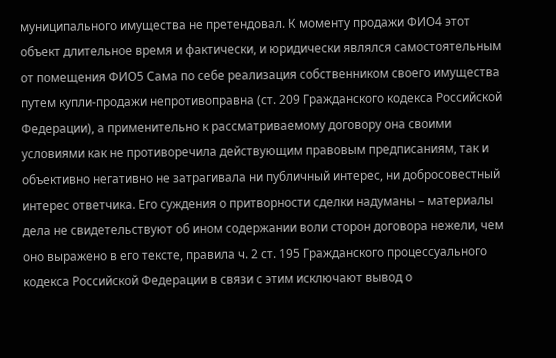муниципального имущества не претендовал. К моменту продажи ФИО4 этот объект длительное время и фактически, и юридически являлся самостоятельным от помещения ФИО5 Сама по себе реализация собственником своего имущества путем купли-продажи непротивоправна (ст. 209 Гражданского кодекса Российской Федерации), а применительно к рассматриваемому договору она своими условиями как не противоречила действующим правовым предписаниям, так и объективно негативно не затрагивала ни публичный интерес, ни добросовестный интерес ответчика. Его суждения о притворности сделки надуманы – материалы дела не свидетельствуют об ином содержании воли сторон договора нежели, чем оно выражено в его тексте, правила ч. 2 ст. 195 Гражданского процессуального кодекса Российской Федерации в связи с этим исключают вывод о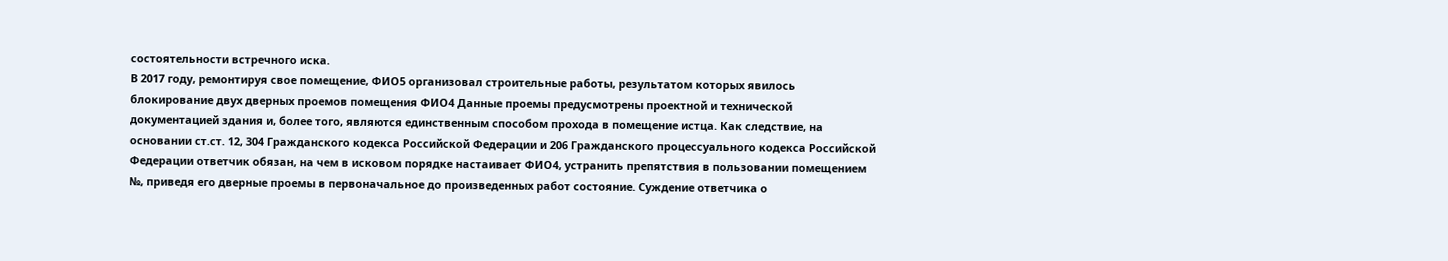состоятельности встречного иска.
В 2017 году, ремонтируя свое помещение, ФИО5 организовал строительные работы, результатом которых явилось блокирование двух дверных проемов помещения ФИО4 Данные проемы предусмотрены проектной и технической документацией здания и, более того, являются единственным способом прохода в помещение истца. Как следствие, на основании ст.ст. 12, 304 Гражданского кодекса Российской Федерации и 206 Гражданского процессуального кодекса Российской Федерации ответчик обязан, на чем в исковом порядке настаивает ФИО4, устранить препятствия в пользовании помещением №, приведя его дверные проемы в первоначальное до произведенных работ состояние. Суждение ответчика о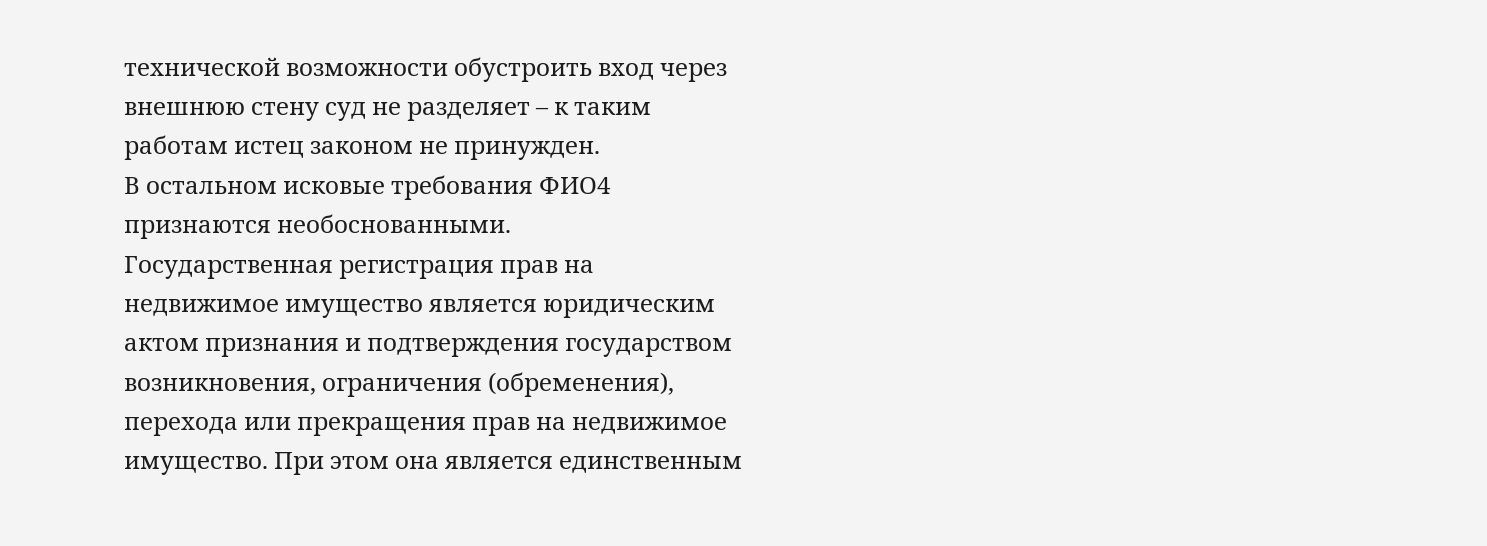технической возможности обустроить вход через внешнюю стену суд не разделяет – к таким работам истец законом не принужден.
В остальном исковые требования ФИО4 признаются необоснованными.
Государственная регистрация прав на недвижимое имущество является юридическим актом признания и подтверждения государством возникновения, ограничения (обременения), перехода или прекращения прав на недвижимое имущество. При этом она является единственным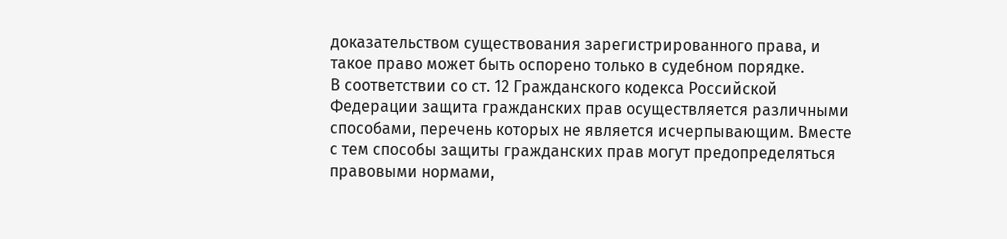доказательством существования зарегистрированного права, и такое право может быть оспорено только в судебном порядке.
В соответствии со ст. 12 Гражданского кодекса Российской Федерации защита гражданских прав осуществляется различными способами, перечень которых не является исчерпывающим. Вместе с тем способы защиты гражданских прав могут предопределяться правовыми нормами,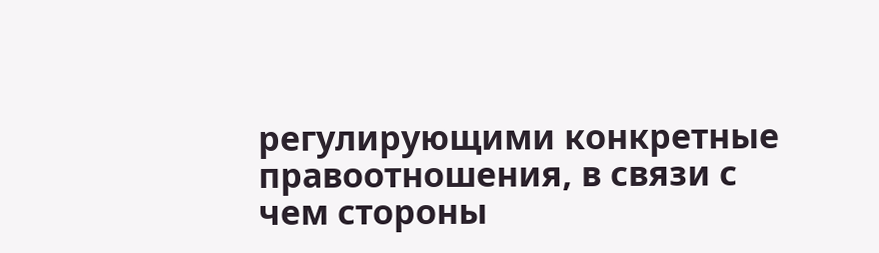регулирующими конкретные правоотношения, в связи с чем стороны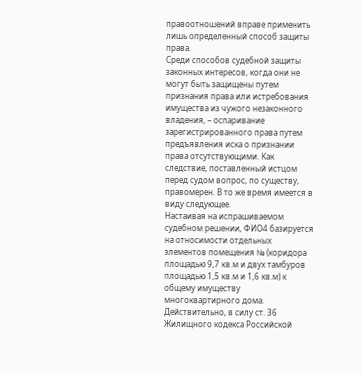правоотношений вправе применить лишь определенный способ защиты права.
Среди способов судебной защиты законных интересов, когда они не могут быть защищены путем признания права или истребования имущества из чужого незаконного владения, – оспаривание зарегистрированного права путем предъявления иска о признании права отсутствующими. Как следствие, поставленный истцом перед судом вопрос, по существу, правомерен. В то же время имеется в виду следующее.
Настаивая на испрашиваемом судебном решении, ФИО4 базируется на относимости отдельных элементов помещения № (коридора площадью 9,7 кв.м и двух тамбуров площадью 1,5 кв.м и 1,6 кв.м) к общему имуществу многоквартирного дома.
Действительно, в силу ст. 36 Жилищного кодекса Российской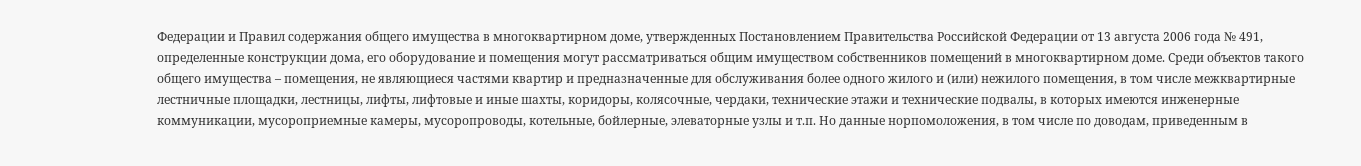Федерации и Правил содержания общего имущества в многоквартирном доме, утвержденных Постановлением Правительства Российской Федерации от 13 августа 2006 года № 491, определенные конструкции дома, его оборудование и помещения могут рассматриваться общим имуществом собственников помещений в многоквартирном доме. Среди объектов такого общего имущества – помещения, не являющиеся частями квартир и предназначенные для обслуживания более одного жилого и (или) нежилого помещения, в том числе межквартирные лестничные площадки, лестницы, лифты, лифтовые и иные шахты, коридоры, колясочные, чердаки, технические этажи и технические подвалы, в которых имеются инженерные коммуникации, мусороприемные камеры, мусоропроводы, котельные, бойлерные, элеваторные узлы и т.п. Но данные норпомоложения, в том числе по доводам, приведенным в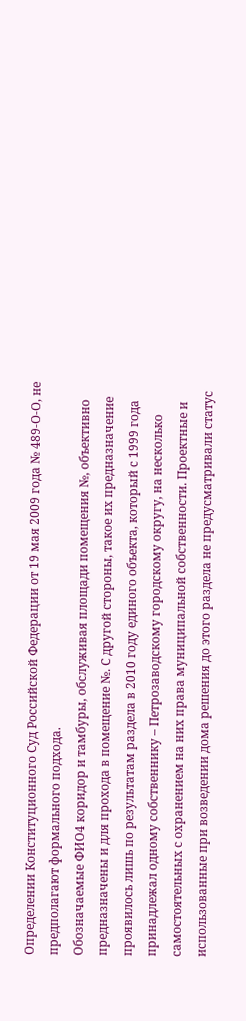Определении Конституционного Суд Российской Федерации от 19 мая 2009 года № 489-О-О, не предполагают формального подхода.
Обозначаемые ФИО4 коридор и тамбуры, обслуживая площади помещения №, объективно предназначены и для прохода в помещение №. С другой стороны, такое их предназначение проявилось лишь по результатам раздела в 2010 году единого объекта, который с 1999 года принадлежал одному собственнику – Петрозаводскому городскому округу, на несколько самостоятельных с охранением на них права муниципальной собственности. Проектные и использованные при возведении дома решения до этого раздела не предусматривали статус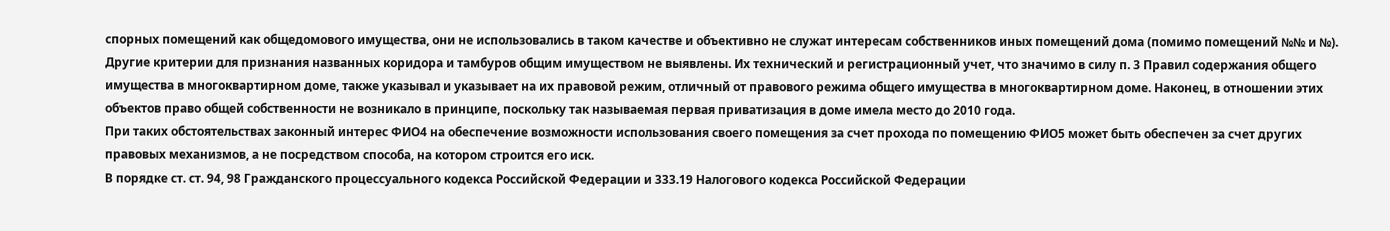спорных помещений как общедомового имущества, они не использовались в таком качестве и объективно не служат интересам собственников иных помещений дома (помимо помещений №№ и №). Другие критерии для признания названных коридора и тамбуров общим имуществом не выявлены. Их технический и регистрационный учет, что значимо в силу п. 3 Правил содержания общего имущества в многоквартирном доме, также указывал и указывает на их правовой режим, отличный от правового режима общего имущества в многоквартирном доме. Наконец, в отношении этих объектов право общей собственности не возникало в принципе, поскольку так называемая первая приватизация в доме имела место до 2010 года.
При таких обстоятельствах законный интерес ФИО4 на обеспечение возможности использования своего помещения за счет прохода по помещению ФИО5 может быть обеспечен за счет других правовых механизмов, а не посредством способа, на котором строится его иск.
В порядке ст. ст. 94, 98 Гражданского процессуального кодекса Российской Федерации и 333.19 Налогового кодекса Российской Федерации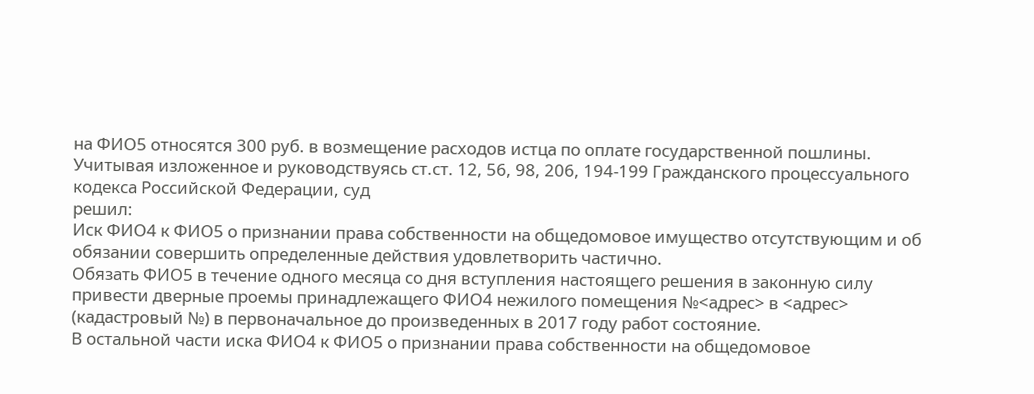на ФИО5 относятся 300 руб. в возмещение расходов истца по оплате государственной пошлины.
Учитывая изложенное и руководствуясь ст.ст. 12, 56, 98, 206, 194-199 Гражданского процессуального кодекса Российской Федерации, суд
решил:
Иск ФИО4 к ФИО5 о признании права собственности на общедомовое имущество отсутствующим и об обязании совершить определенные действия удовлетворить частично.
Обязать ФИО5 в течение одного месяца со дня вступления настоящего решения в законную силу привести дверные проемы принадлежащего ФИО4 нежилого помещения №<адрес> в <адрес> (кадастровый №) в первоначальное до произведенных в 2017 году работ состояние.
В остальной части иска ФИО4 к ФИО5 о признании права собственности на общедомовое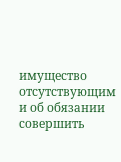имущество отсутствующим и об обязании совершить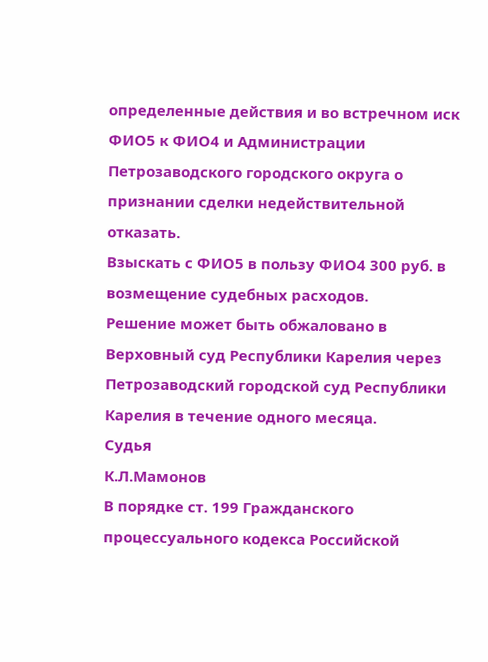определенные действия и во встречном иск ФИО5 к ФИО4 и Администрации Петрозаводского городского округа о признании сделки недействительной отказать.
Взыскать с ФИО5 в пользу ФИО4 300 руб. в возмещение судебных расходов.
Решение может быть обжаловано в Верховный суд Республики Карелия через Петрозаводский городской суд Республики Карелия в течение одного месяца.
Судья
К.Л.Мамонов
В порядке ст. 199 Гражданского процессуального кодекса Российской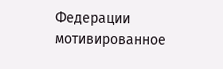Федерации мотивированное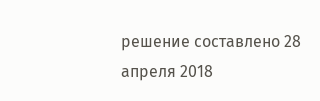решение составлено 28 апреля 2018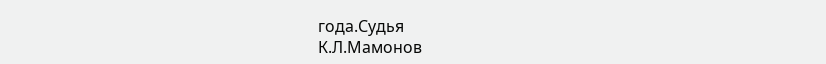года.Судья
К.Л.Мамонов